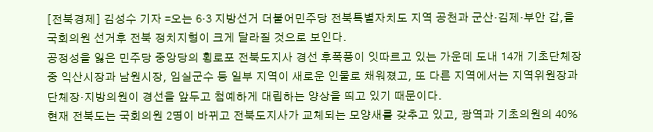[전북경제] 김성수 기자 =오는 6·3 지방선거 더불어민주당 전북특별자치도 지역 공천과 군산·김제·부안 갑,을 국회의원 선거후 전북 정치지형이 크게 달라질 것으로 보인다.
공정성을 잃은 민주당 중앙당의 횡로포 전북도지사 경선 후폭풍이 잇따르고 있는 가운데 도내 14개 기초단체장 중 익산시장과 남원시장, 임실군수 등 일부 지역이 새로운 인물로 채워졌고, 또 다른 지역에서는 지역위원장과 단체장·지방의원이 경선을 앞두고 첨예하게 대립하는 양상을 띄고 있기 때문이다.
현재 전북도는 국회의원 2명이 바뀌고 전북도지사가 교체되는 모양새를 갖추고 있고, 광역과 기초의원의 40%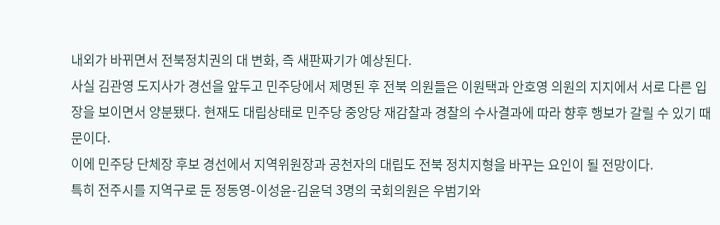내외가 바뀌면서 전북정치권의 대 변화, 즉 새판짜기가 예상된다.
사실 김관영 도지사가 경선을 앞두고 민주당에서 제명된 후 전북 의원들은 이원택과 안호영 의원의 지지에서 서로 다른 입장을 보이면서 양분됐다. 현재도 대립상태로 민주당 중앙당 재감찰과 경찰의 수사결과에 따라 향후 행보가 갈릴 수 있기 때문이다.
이에 민주당 단체장 후보 경선에서 지역위원장과 공천자의 대립도 전북 정치지형을 바꾸는 요인이 될 전망이다.
특히 전주시를 지역구로 둔 정동영-이성윤-김윤덕 3명의 국회의원은 우범기와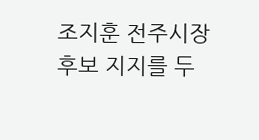조지훈 전주시장 후보 지지를 두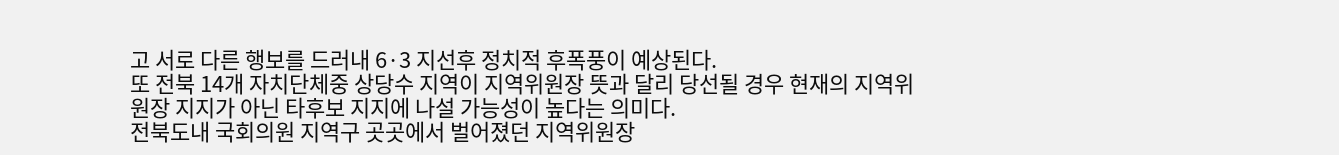고 서로 다른 행보를 드러내 6·3 지선후 정치적 후폭풍이 예상된다.
또 전북 14개 자치단체중 상당수 지역이 지역위원장 뜻과 달리 당선될 경우 현재의 지역위원장 지지가 아닌 타후보 지지에 나설 가능성이 높다는 의미다.
전북도내 국회의원 지역구 곳곳에서 벌어졌던 지역위원장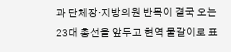과 단체장·지방의원 반목이 결국 오는 23대 총선을 앞두고 현역 물갈이로 표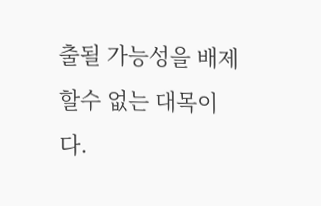출될 가능성을 배제할수 없는 대목이다.